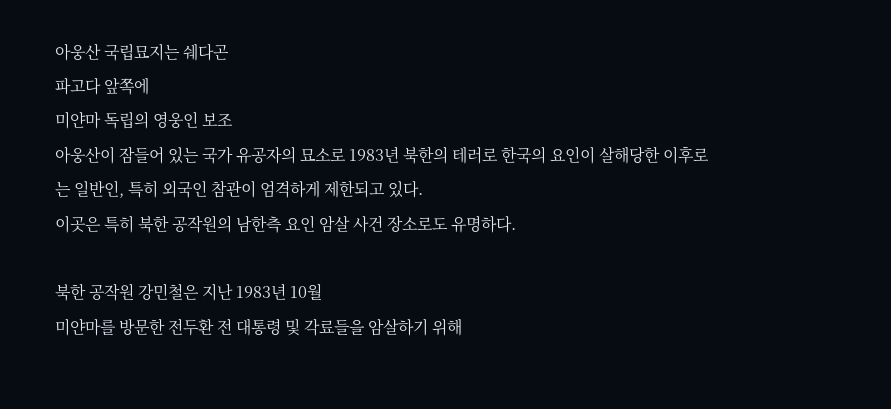아웅산 국립묘지는 쉐다곤
파고다 앞쪽에
미얀마 독립의 영웅인 보조
아웅산이 잠들어 있는 국가 유공자의 묘소로 1983년 북한의 테러로 한국의 요인이 살해당한 이후로는 일반인, 특히 외국인 참관이 엄격하게 제한되고 있다.
이곳은 특히 북한 공작원의 남한측 요인 암살 사건 장소로도 유명하다.

북한 공작원 강민철은 지난 1983년 10월
미얀마를 방문한 전두환 전 대통령 및 각료들을 암살하기 위해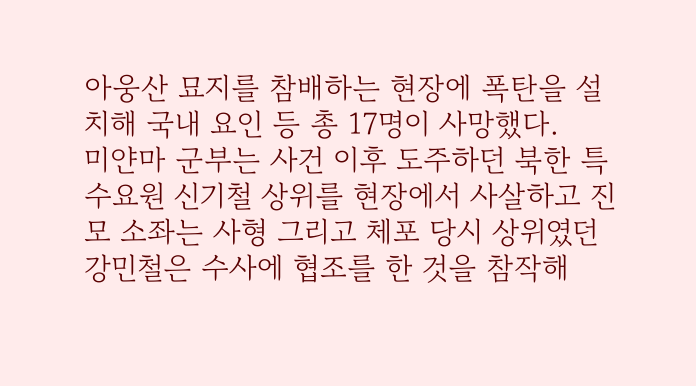아웅산 묘지를 참배하는 현장에 폭탄을 설치해 국내 요인 등 총 17명이 사망했다.
미얀마 군부는 사건 이후 도주하던 북한 특수요원 신기철 상위를 현장에서 사살하고 진모 소좌는 사형 그리고 체포 당시 상위였던 강민철은 수사에 협조를 한 것을 참작해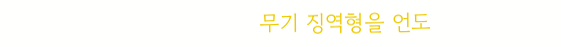무기 징역형을 언도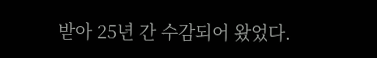받아 25년 간 수감되어 왔었다.